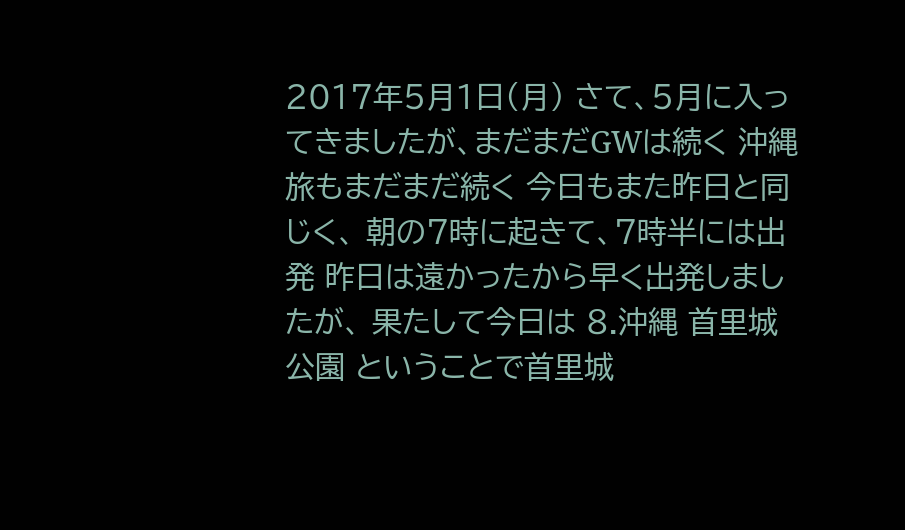2017年5月1日(月) さて、5月に入ってきましたが、まだまだGWは続く 沖縄旅もまだまだ続く 今日もまた昨日と同じく、 朝の7時に起きて、7時半には出発 昨日は遠かったから早く出発しましたが、 果たして今日は 8.沖縄 首里城公園 ということで首里城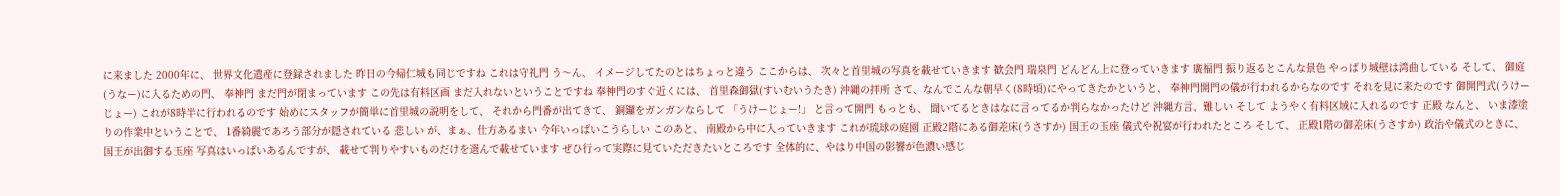に来ました 2000年に、 世界文化遺産に登録されました 昨日の今帰仁城も同じですね これは守礼門 う〜ん、 イメージしてたのとはちょっと違う ここからは、 次々と首里城の写真を載せていきます 歓会門 瑞泉門 どんどん上に登っていきます 廣福門 振り返るとこんな景色 やっぱり城壁は湾曲している そして、 御庭(うなー)に入るための門、 奉神門 まだ門が閉まっています この先は有料区画 まだ入れないということですね 奉神門のすぐ近くには、 首里森御獄(すいむいうたき) 沖縄の拝所 さて、なんでこんな朝早く(8時頃)にやってきたかというと、 奉神門開門の儀が行われるからなのです それを見に来たのです 御開門式(うけーじょー) これが8時半に行われるのです 始めにスタッフが簡単に首里城の説明をして、 それから門番が出てきて、 銅鑼をガンガンならして 「うけーじょー!」 と言って開門 もっとも、 聞いてるときはなに言ってるか判らなかったけど 沖縄方言、難しい そして ようやく有料区域に入れるのです 正殿 なんと、 いま漆塗りの作業中ということで、 1番綺麗であろう部分が隠されている 悲しい が、まぁ、仕方あるまい 今年いっぱいこうらしい このあと、 南殿から中に入っていきます これが琉球の庭園 正殿2階にある御差床(うさすか) 国王の玉座 儀式や祝宴が行われたところ そして、 正殿1階の御差床(うさすか) 政治や儀式のときに、 国王が出御する玉座 写真はいっぱいあるんですが、 載せて判りやすいものだけを選んで載せています ぜひ行って実際に見ていただきたいところです 全体的に、やはり中国の影響が色濃い感じ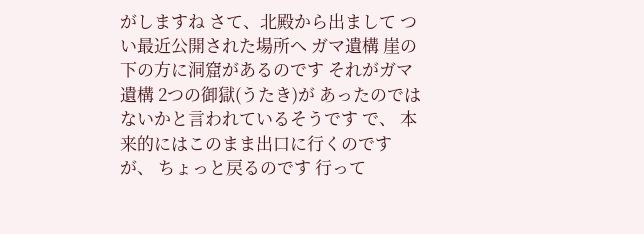がしますね さて、北殿から出まして つい最近公開された場所へ ガマ遺構 崖の下の方に洞窟があるのです それがガマ遺構 2つの御獄(うたき)が あったのではないかと言われているそうです で、 本来的にはこのまま出口に行くのですが、 ちょっと戻るのです 行って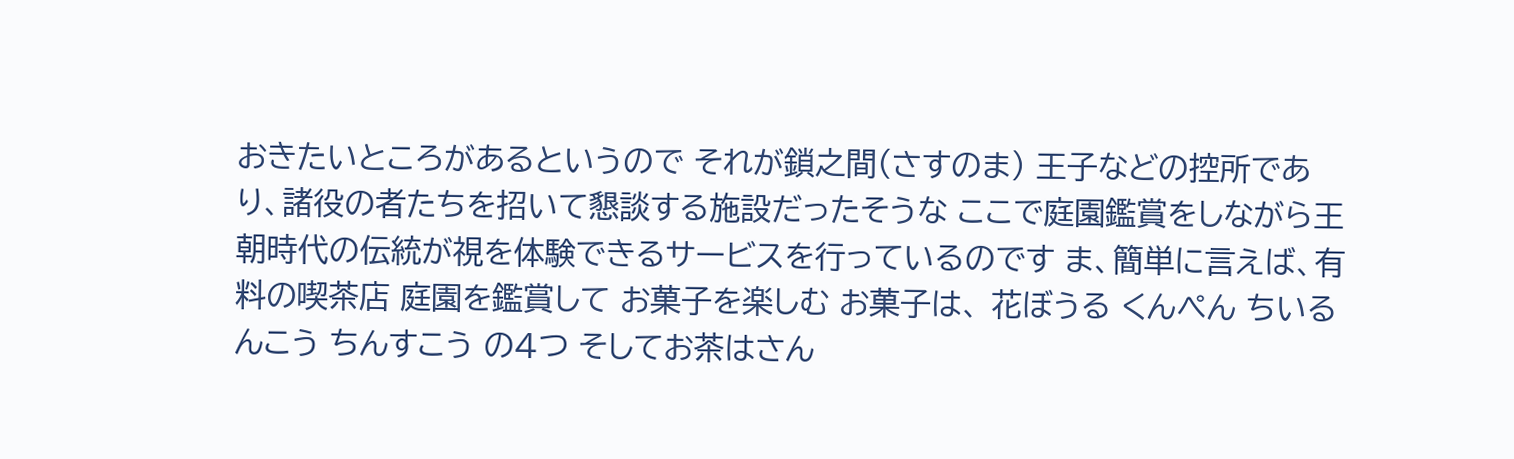おきたいところがあるというので それが鎖之間(さすのま) 王子などの控所であり、諸役の者たちを招いて懇談する施設だったそうな ここで庭園鑑賞をしながら王朝時代の伝統が視を体験できるサービスを行っているのです ま、簡単に言えば、有料の喫茶店 庭園を鑑賞して お菓子を楽しむ お菓子は、 花ぼうる くんぺん ちいるんこう ちんすこう の4つ そしてお茶はさん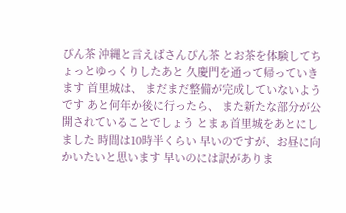ぴん茶 沖縄と言えばさんぴん茶 とお茶を体験してちょっとゆっくりしたあと 久慶門を通って帰っていきます 首里城は、 まだまだ整備が完成していないようです あと何年か後に行ったら、 また新たな部分が公開されていることでしょう とまぁ首里城をあとにしました 時間は10時半くらい 早いのですが、お昼に向かいたいと思います 早いのには訳がありま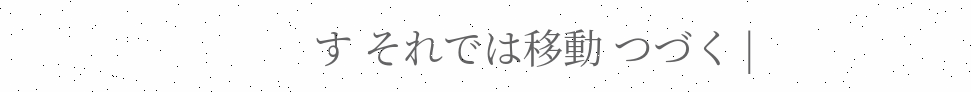す それでは移動 つづく |